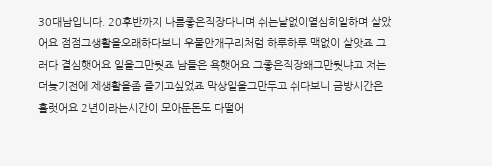30대남입니다. 20후반까지 나름좋은직장다니며 쉬는날없이열심히일하며 살았어요 점점그생활을오래하다보니 우물안개구리처럼 하루하루 맥없이 살앗죠 그러다 결심햇어요 일을그만둿죠 남들은 욕햇어요 그좋은직장왜그만둿냐고 저는 더늦기전에 제생활을좀 즐기고싶었죠 막상일을그만두고 쉬다보니 금방시간은 흘럿어요 2년이라는시간이 모아둔돈도 다떨어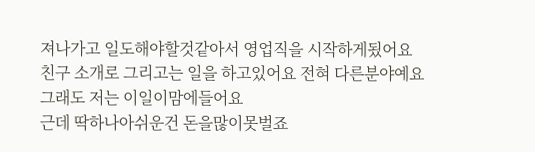져나가고 일도해야할것같아서 영업직을 시작하게됬어요 친구 소개로 그리고는 일을 하고있어요 전혀 다른분야예요 그래도 저는 이일이맘에들어요
근데 딱하나아쉬운건 돈을많이못벌죠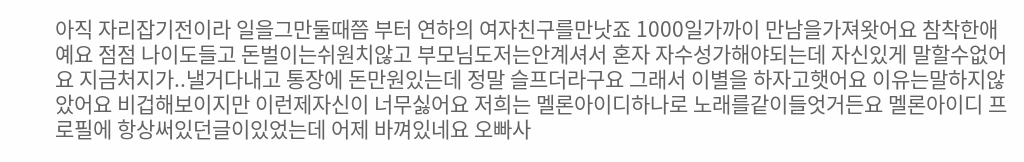아직 자리잡기전이라 일을그만둘때쯤 부터 연하의 여자친구를만낫죠 1000일가까이 만남을가져왓어요 참착한애예요 점점 나이도들고 돈벌이는쉬원치않고 부모님도저는안계셔서 혼자 자수성가해야되는데 자신있게 말할수없어요 지금처지가..낼거다내고 통장에 돈만원있는데 정말 슬프더라구요 그래서 이별을 하자고햇어요 이유는말하지않았어요 비겁해보이지만 이런제자신이 너무싫어요 저희는 멜론아이디하나로 노래를같이들엇거든요 멜론아이디 프로필에 항상써있던글이있었는데 어제 바껴있네요 오빠사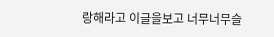랑해라고 이글을보고 너무너무슬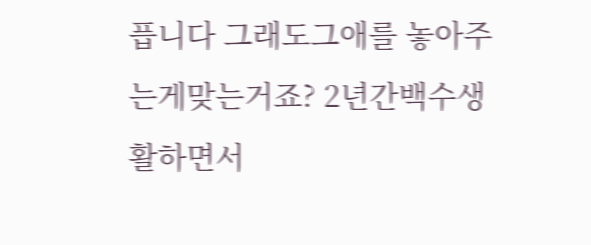픕니다 그래도그애를 놓아주는게맞는거죠? 2년간백수생활하면서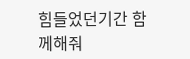힘들었던기간 함께해줘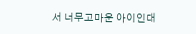서 너무고마운 아이인대